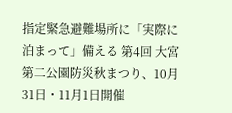指定緊急避難場所に「実際に泊まって」備える 第4回 大宮第二公園防災秋まつり、10月31日・11月1日開催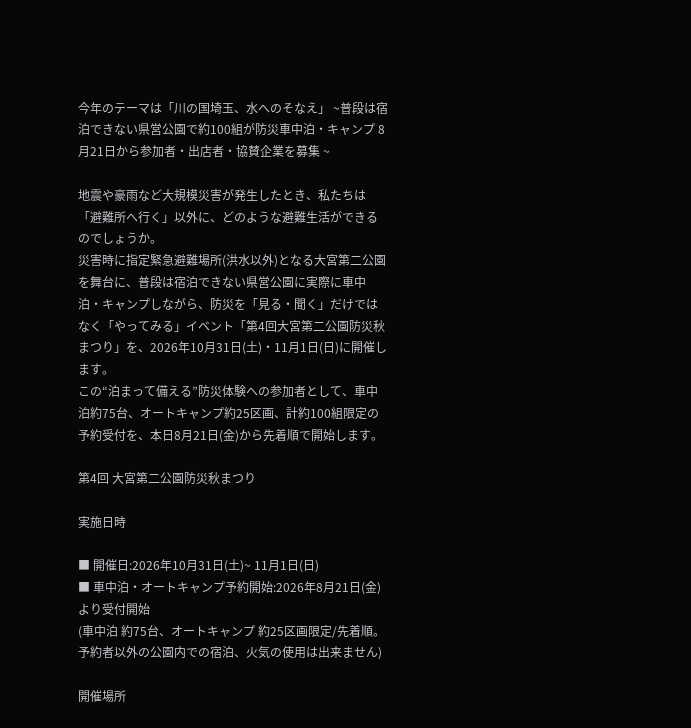今年のテーマは「川の国埼玉、水へのそなえ」 ~普段は宿泊できない県営公園で約100組が防災車中泊・キャンプ 8月21日から参加者・出店者・協賛企業を募集 ~

地震や豪雨など大規模災害が発生したとき、私たちは「避難所へ行く」以外に、どのような避難生活ができるのでしょうか。
災害時に指定緊急避難場所(洪水以外)となる大宮第二公園を舞台に、普段は宿泊できない県営公園に実際に車中泊・キャンプしながら、防災を「見る・聞く」だけではなく「やってみる」イベント「第4回大宮第二公園防災秋まつり」を、2026年10月31日(土)・11月1日(日)に開催します。
この“泊まって備える”防災体験への参加者として、車中泊約75台、オートキャンプ約25区画、計約100組限定の予約受付を、本日8月21日(金)から先着順で開始します。

第4回 大宮第二公園防災秋まつり

実施日時

■ 開催日:2026年10月31日(土)~ 11月1日(日)
■ 車中泊・オートキャンプ予約開始:2026年8月21日(金)より受付開始
(車中泊 約75台、オートキャンプ 約25区画限定/先着順。予約者以外の公園内での宿泊、火気の使用は出来ません)

開催場所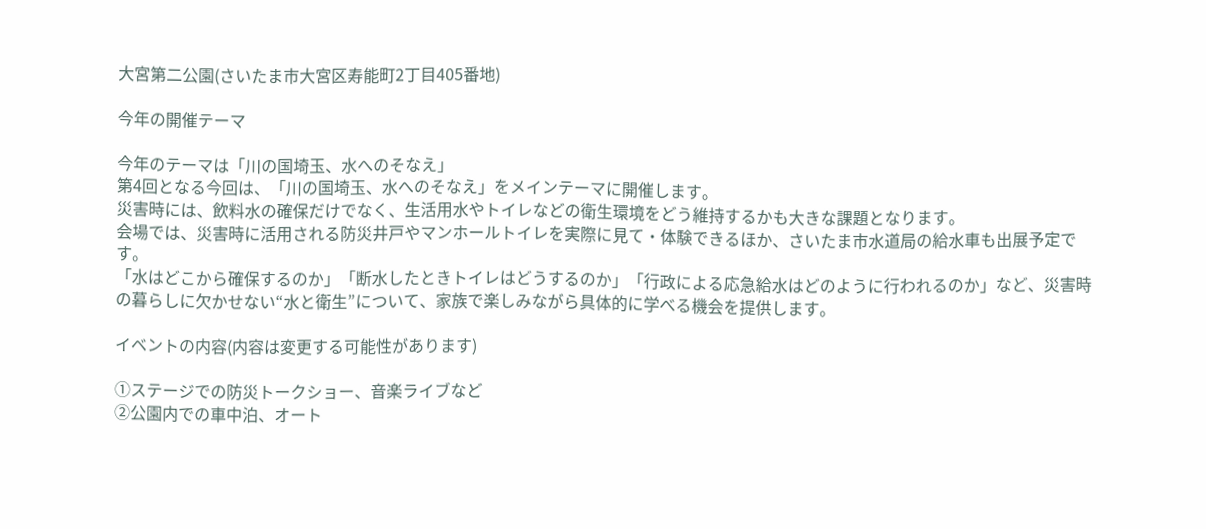大宮第二公園(さいたま市大宮区寿能町2丁目405番地)

今年の開催テーマ

今年のテーマは「川の国埼玉、水へのそなえ」
第4回となる今回は、「川の国埼玉、水へのそなえ」をメインテーマに開催します。
災害時には、飲料水の確保だけでなく、生活用水やトイレなどの衛生環境をどう維持するかも大きな課題となります。
会場では、災害時に活用される防災井戸やマンホールトイレを実際に見て・体験できるほか、さいたま市水道局の給水車も出展予定です。
「水はどこから確保するのか」「断水したときトイレはどうするのか」「行政による応急給水はどのように行われるのか」など、災害時の暮らしに欠かせない“水と衛生”について、家族で楽しみながら具体的に学べる機会を提供します。

イベントの内容(内容は変更する可能性があります)

①ステージでの防災トークショー、音楽ライブなど
②公園内での車中泊、オート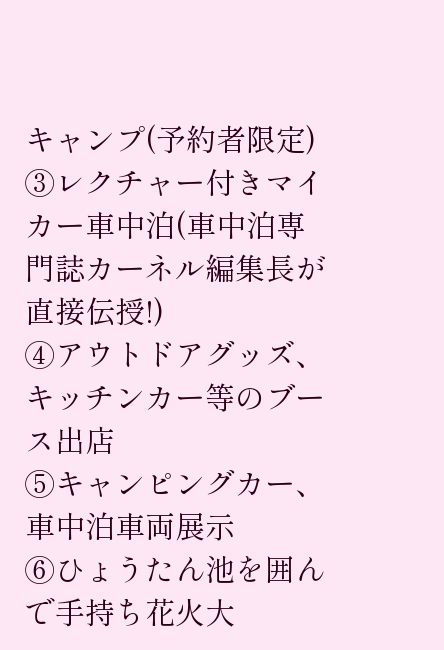キャンプ(予約者限定)
③レクチャー付きマイカー車中泊(車中泊専門誌カーネル編集長が直接伝授!)
④アウトドアグッズ、キッチンカー等のブース出店
⑤キャンピングカー、車中泊車両展示
⑥ひょうたん池を囲んで手持ち花火大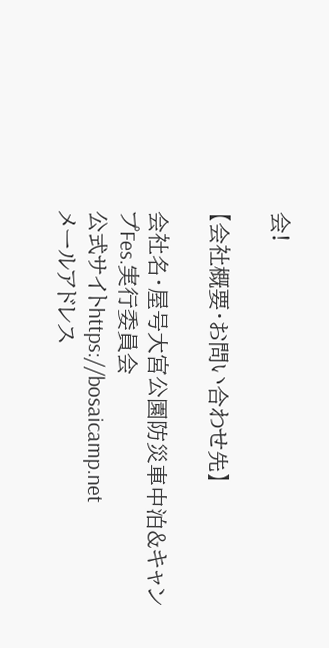会!

【会社概要・お問い合わせ先】

会社名・屋号大宮公園防災車中泊&キャンプFes.実行委員会
公式サイトhttps://bosaicamp.net
メールアドレス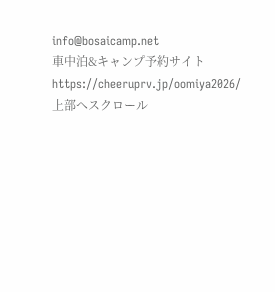info@bosaicamp.net
車中泊&キャンプ予約サイトhttps://cheeruprv.jp/oomiya2026/
上部へスクロール